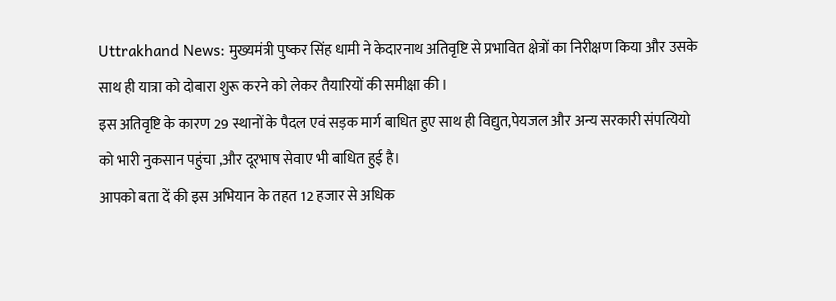Uttrakhand News: मुख्यमंत्री पुष्कर सिंह धामी ने केदारनाथ अतिवृष्टि से प्रभावित क्षेत्रों का निरीक्षण किया और उसके साथ ही यात्रा को दोबारा शुरू करने को लेकर तैयारियों की समीक्षा की ।
इस अतिवृष्टि के कारण 29 स्थानों के पैदल एवं सड़क मार्ग बाधित हुए साथ ही विद्युत,पेयजल और अन्य सरकारी संपत्यियो को भारी नुकसान पहुंचा ,और दूरभाष सेवाए भी बाधित हुई है।
आपको बता दें की इस अभियान के तहत 12 हजार से अधिक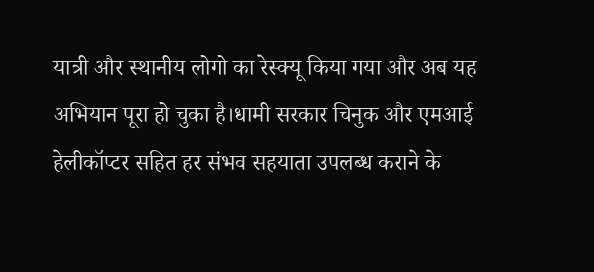यात्री और स्थानीय लोगो का रेस्क्यू किया गया और अब यह अभियान पूरा हो चुका है।धामी सरकार चिनुक और एमआई हेलीकॉप्टर सहित हर संभव सहयाता उपलब्ध कराने के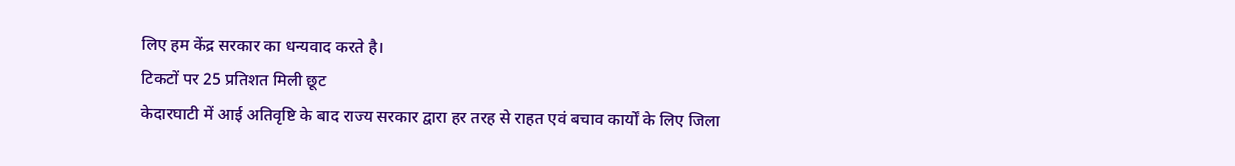लिए हम केंद्र सरकार का धन्यवाद करते है।
टिकटों पर 25 प्रतिशत मिली छूट
केदारघाटी में आई अतिवृष्टि के बाद राज्य सरकार द्वारा हर तरह से राहत एवं बचाव कार्यों के लिए जिला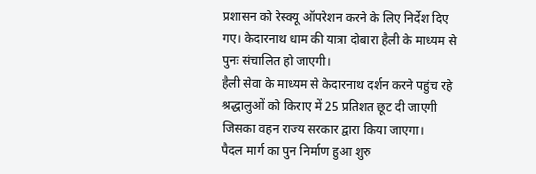प्रशासन को रेस्क्यू ऑपरेशन करने के लिए निर्देश दिए गए। केदारनाथ धाम की यात्रा दोबारा हैली के माध्यम से पुनः संचालित हो जाएगी।
हैली सेवा के माध्यम से केदारनाथ दर्शन करने पहुंच रहे श्रद्धालुओं को किराए में 25 प्रतिशत छूट दी जाएगी जिसका वहन राज्य सरकार द्वारा किया जाएगा।
पैदल मार्ग का पुन निर्माण हुआ शुरु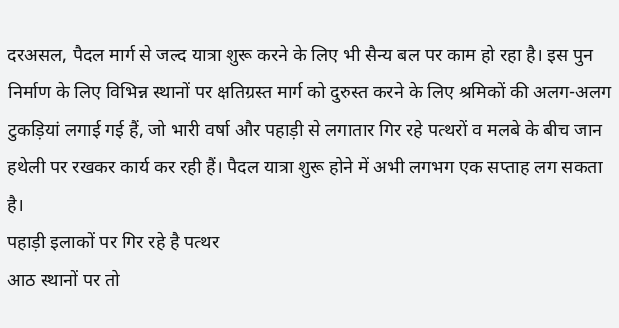दरअसल, पैदल मार्ग से जल्द यात्रा शुरू करने के लिए भी सैन्य बल पर काम हो रहा है। इस पुन निर्माण के लिए विभिन्न स्थानों पर क्षतिग्रस्त मार्ग को दुरुस्त करने के लिए श्रमिकों की अलग-अलग टुकड़ियां लगाई गई हैं, जो भारी वर्षा और पहाड़ी से लगातार गिर रहे पत्थरों व मलबे के बीच जान हथेली पर रखकर कार्य कर रही हैं। पैदल यात्रा शुरू होने में अभी लगभग एक सप्ताह लग सकता है।
पहाड़ी इलाकों पर गिर रहे है पत्थर
आठ स्थानों पर तो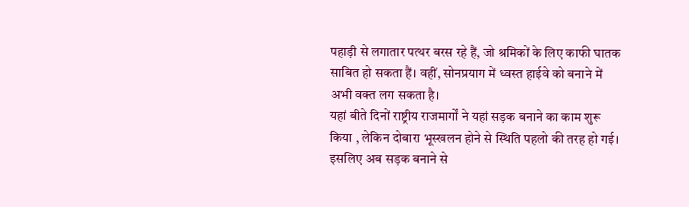पहाड़ी से लगातार पत्थर बरस रहे हैं, जो श्रमिकों के लिए काफी घातक साबित हो सकता हैं। वहीं, सोनप्रयाग में ध्वस्त हाईवे को बनाने में अभी वक्त लग सकता है।
यहां बीते दिनों राष्ट्रीय राजमार्गों ने यहां सड़क बनाने का काम शुरू किया , लेकिन दोबारा भूस्खलन होने से स्थिति पहलो की तरह हो गई।
इसलिए अब सड़क बनाने से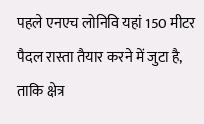पहले एनएच लोनिवि यहां 150 मीटर पैदल रास्ता तैयार करने में जुटा है, ताकि क्षेत्र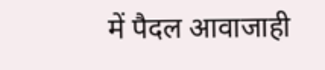में पैदल आवाजाही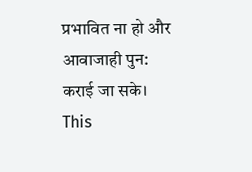प्रभावित ना हो और आवाजाही पुन: कराई जा सके।
This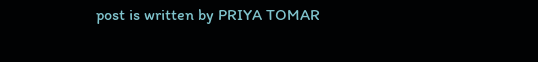post is written by PRIYA TOMAR